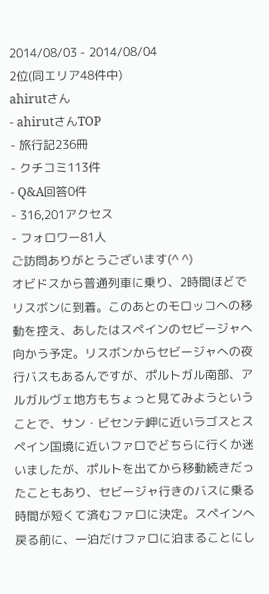2014/08/03 - 2014/08/04
2位(同エリア48件中)
ahirutさん
- ahirutさんTOP
- 旅行記236冊
- クチコミ113件
- Q&A回答0件
- 316,201アクセス
- フォロワー81人
ご訪問ありがとうございます(^ ^)
オビドスから普通列車に乗り、2時間ほどでリスボンに到着。このあとのモロッコへの移動を控え、あしたはスペインのセビージャへ向かう予定。リスボンからセビージャへの夜行バスもあるんですが、ポルトガル南部、アルガルヴェ地方もちょっと見てみようということで、サン・ビセンテ岬に近いラゴスとスペイン国境に近いファロでどちらに行くか迷いましたが、ポルトを出てから移動続きだったこともあり、セビージャ行きのバスに乗る時間が短くて済むファロに決定。スペインへ戻る前に、一泊だけファロに泊まることにし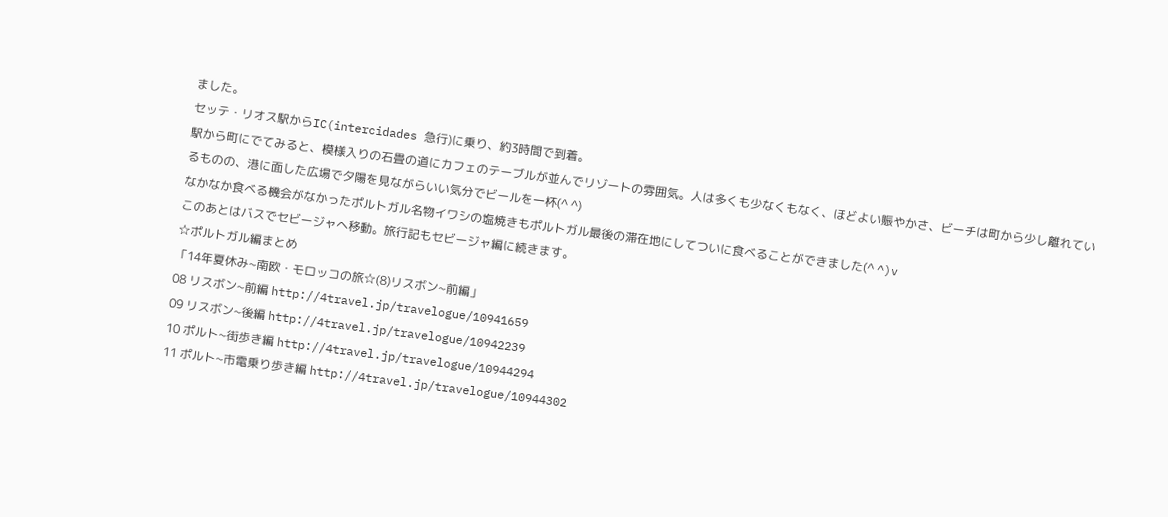ました。
セッテ・リオス駅からIC(intercidades 急行)に乗り、約3時間で到着。
駅から町にでてみると、模様入りの石畳の道にカフェのテーブルが並んでリゾートの雰囲気。人は多くも少なくもなく、ほどよい賑やかさ、ビーチは町から少し離れているものの、港に面した広場で夕陽を見ながらいい気分でビールを一杯(^ ^)
なかなか食べる機会がなかったポルトガル名物イワシの塩焼きもポルトガル最後の滞在地にしてついに食べることができました(^ ^)v
このあとはバスでセビージャへ移動。旅行記もセビージャ編に続きます。
☆ポルトガル編まとめ
「14年夏休み~南欧・モロッコの旅☆(8)リスボン~前編」
08 リスボン~前編 http://4travel.jp/travelogue/10941659
09 リスボン~後編 http://4travel.jp/travelogue/10942239
10 ポルト~街歩き編 http://4travel.jp/travelogue/10944294
11 ポルト~市電乗り歩き編 http://4travel.jp/travelogue/10944302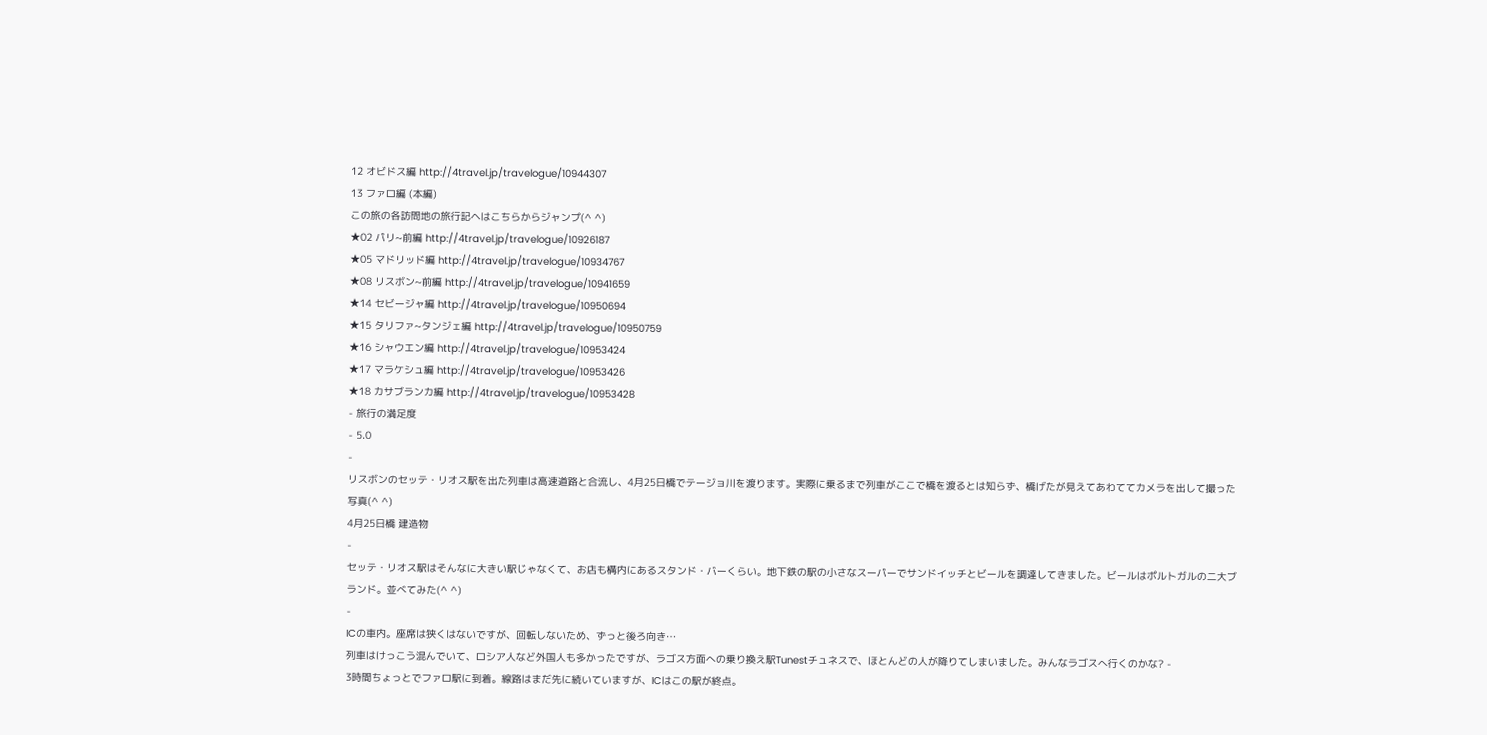12 オビドス編 http://4travel.jp/travelogue/10944307
13 ファロ編 (本編)
この旅の各訪問地の旅行記ヘはこちらからジャンプ(^ ^)
★02 パリ~前編 http://4travel.jp/travelogue/10926187
★05 マドリッド編 http://4travel.jp/travelogue/10934767
★08 リスボン~前編 http://4travel.jp/travelogue/10941659
★14 セビージャ編 http://4travel.jp/travelogue/10950694
★15 タリファ~タンジェ編 http://4travel.jp/travelogue/10950759
★16 シャウエン編 http://4travel.jp/travelogue/10953424
★17 マラケシュ編 http://4travel.jp/travelogue/10953426
★18 カサブランカ編 http://4travel.jp/travelogue/10953428
- 旅行の満足度
- 5.0
-
リスボンのセッテ・リオス駅を出た列車は高速道路と合流し、4月25日橋でテージョ川を渡ります。実際に乗るまで列車がここで橋を渡るとは知らず、橋げたが見えてあわててカメラを出して撮った写真(^ ^)
4月25日橋 建造物
-
セッテ・リオス駅はそんなに大きい駅じゃなくて、お店も構内にあるスタンド・バーくらい。地下鉄の駅の小さなスーパーでサンドイッチとビールを調達してきました。ビールはポルトガルの二大ブランド。並べてみた(^ ^)
-
ICの車内。座席は狭くはないですが、回転しないため、ずっと後ろ向き…
列車はけっこう混んでいて、ロシア人など外国人も多かったですが、ラゴス方面への乗り換え駅Tunestチュネスで、ほとんどの人が降りてしまいました。みんなラゴスへ行くのかな? -
3時間ちょっとでファロ駅に到着。線路はまだ先に続いていますが、ICはこの駅が終点。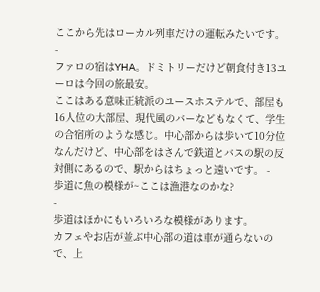ここから先はローカル列車だけの運転みたいです。
-
ファロの宿はYHA。ドミトリーだけど朝食付き13ユーロは今回の旅最安。
ここはある意味正統派のユースホステルで、部屋も16人位の大部屋、現代風のバーなどもなくて、学生の合宿所のような感じ。中心部からは歩いて10分位なんだけど、中心部をはさんで鉄道とバスの駅の反対側にあるので、駅からはちょっと遠いです。 -
歩道に魚の模様が~ここは漁港なのかな?
-
歩道はほかにもいろいろな模様があります。
カフェやお店が並ぶ中心部の道は車が通らないので、上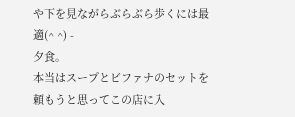や下を見ながらぶらぶら歩くには最適(^ ^) -
夕食。
本当はスープとビファナのセットを頼もうと思ってこの店に入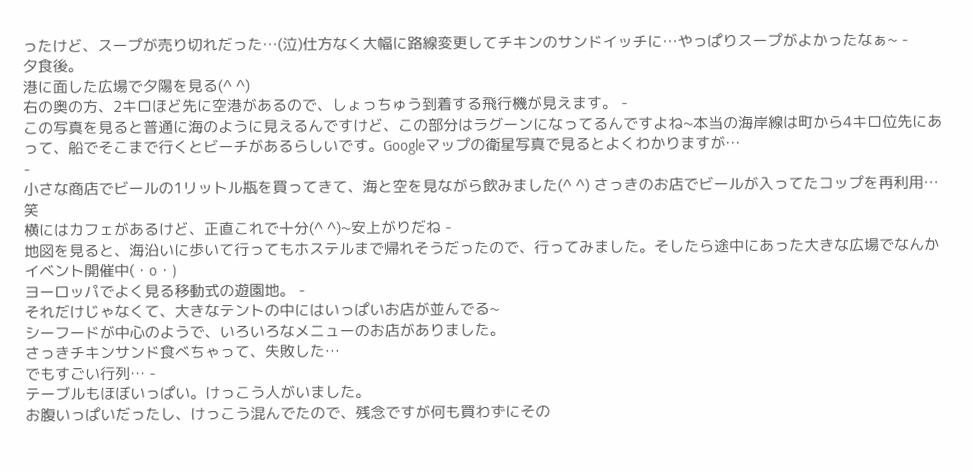ったけど、スープが売り切れだった…(泣)仕方なく大幅に路線変更してチキンのサンドイッチに…やっぱりスープがよかったなぁ~ -
夕食後。
港に面した広場で夕陽を見る(^ ^)
右の奥の方、2キロほど先に空港があるので、しょっちゅう到着する飛行機が見えます。 -
この写真を見ると普通に海のように見えるんですけど、この部分はラグーンになってるんですよね~本当の海岸線は町から4キロ位先にあって、船でそこまで行くとビーチがあるらしいです。Googleマップの衛星写真で見るとよくわかりますが…
-
小さな商店でビールの1リットル瓶を買ってきて、海と空を見ながら飲みました(^ ^) さっきのお店でビールが入ってたコップを再利用…笑
横にはカフェがあるけど、正直これで十分(^ ^)~安上がりだね -
地図を見ると、海沿いに歩いて行ってもホステルまで帰れそうだったので、行ってみました。そしたら途中にあった大きな広場でなんかイベント開催中(・o・)
ヨーロッパでよく見る移動式の遊園地。 -
それだけじゃなくて、大きなテントの中にはいっぱいお店が並んでる~
シーフードが中心のようで、いろいろなメニューのお店がありました。
さっきチキンサンド食べちゃって、失敗した…
でもすごい行列… -
テーブルもほぼいっぱい。けっこう人がいました。
お腹いっぱいだったし、けっこう混んでたので、残念ですが何も買わずにその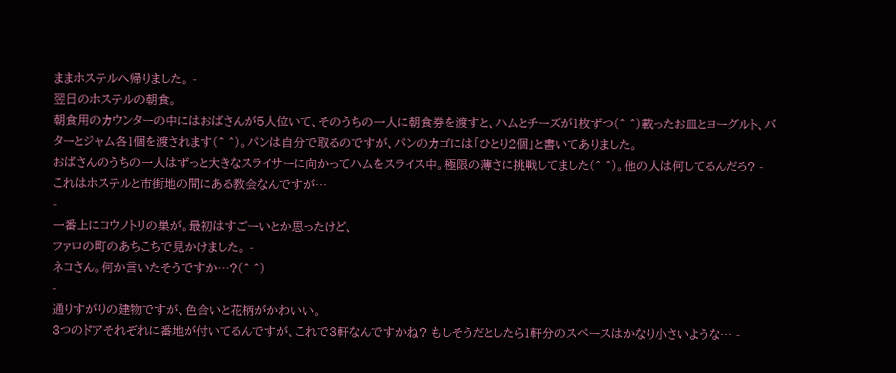ままホステルへ帰りました。 -
翌日のホステルの朝食。
朝食用のカウンターの中にはおばさんが5人位いて、そのうちの一人に朝食券を渡すと、ハムとチーズが1枚ずつ(^ ^)載ったお皿とヨーグルト、バターとジャム各1個を渡されます(^ ^)。パンは自分で取るのですが、パンのカゴには「ひとり2個」と書いてありました。
おばさんのうちの一人はずっと大きなスライサーに向かってハムをスライス中。極限の薄さに挑戦してました(^ ^)。他の人は何してるんだろ? -
これはホステルと市街地の間にある教会なんですが…
-
一番上にコウノトリの巣が。最初はすごーいとか思ったけど、
ファロの町のあちこちで見かけました。 -
ネコさん。何か言いたそうですか…?(^ ^)
-
通りすがりの建物ですが、色合いと花柄がかわいい。
3つのドアそれぞれに番地が付いてるんですが、これで3軒なんですかね? もしそうだとしたら1軒分のスペースはかなり小さいような… -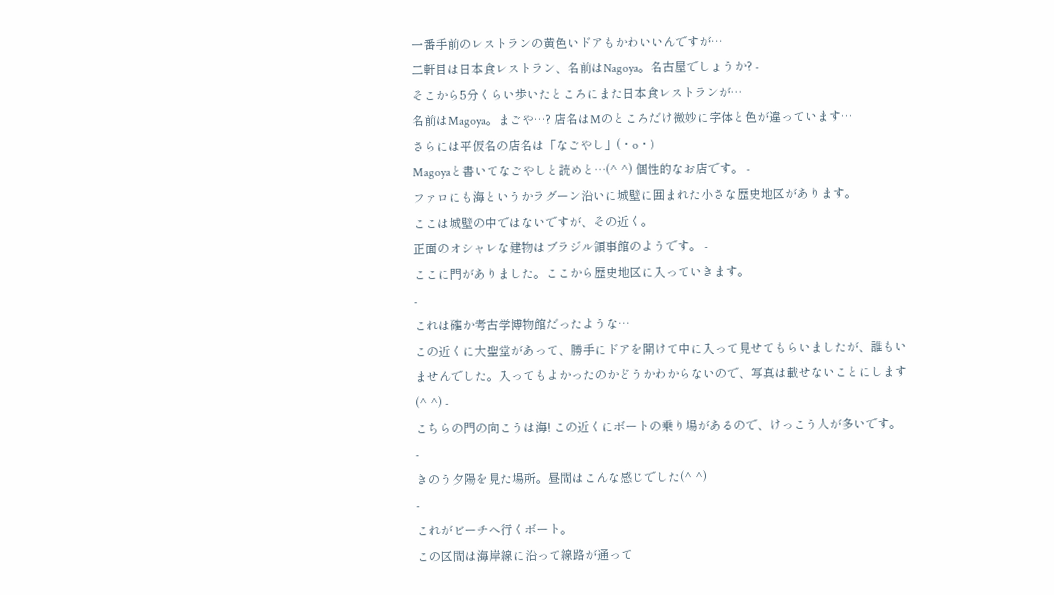一番手前のレストランの黄色いドアもかわいいんですが…
二軒目は日本食レストラン、名前はNagoya。名古屋でしょうか? -
そこから5分くらい歩いたところにまた日本食レストランが…
名前はMagoya。まごや…? 店名はMのところだけ微妙に字体と色が違っています…
さらには平仮名の店名は「なごやし」(・o・)
Magoyaと書いてなごやしと読めと…(^ ^) 個性的なお店です。 -
ファロにも海というかラグーン沿いに城壁に囲まれた小さな歴史地区があります。
ここは城壁の中ではないですが、その近く。
正面のオシャレな建物はブラジル領事館のようです。 -
ここに門がありました。ここから歴史地区に入っていきます。
-
これは確か考古学博物館だったような…
この近くに大聖堂があって、勝手にドアを開けて中に入って見せてもらいましたが、誰もいませんでした。入ってもよかったのかどうかわからないので、写真は載せないことにします(^ ^) -
こちらの門の向こうは海! この近くにボートの乗り場があるので、けっこう人が多いです。
-
きのう夕陽を見た場所。昼間はこんな感じでした(^ ^)
-
これがビーチへ行くボート。
この区間は海岸線に沿って線路が通って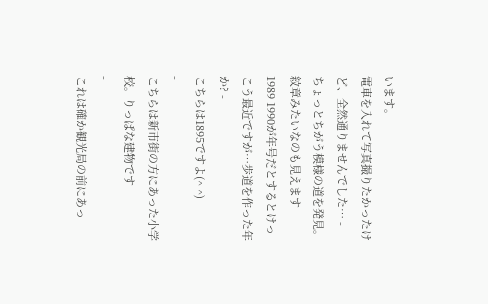います。
電車を入れて写真撮りたかったけど、全然通りませんでした… -
ちょっとちがう模様の道を発見。紋章みたいなのも見えます
1989 1990が年号だとするとけっこう最近ですが…歩道を作った年か? -
こちらは1895ですよ(^ ^)
-
こちらは新市街の方にあった小学校。りっぱな建物です
-
これは確か観光局の前にあっ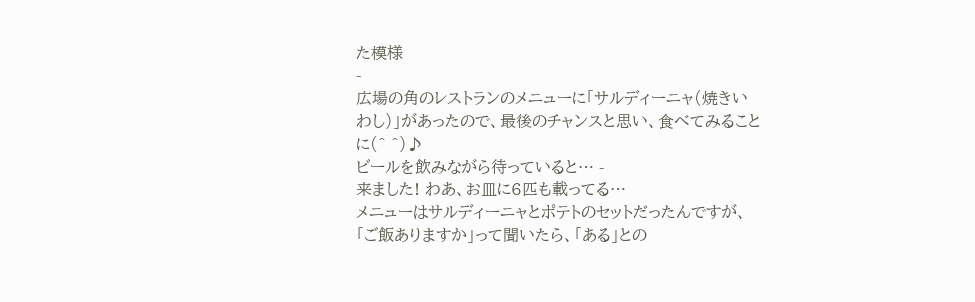た模様
-
広場の角のレストランのメニューに「サルディーニャ(焼きいわし)」があったので、最後のチャンスと思い、食べてみることに(^ ^)♪
ビールを飲みながら待っていると… -
来ました! わあ、お皿に6匹も載ってる…
メニューはサルディーニャとポテトのセットだったんですが、「ご飯ありますか」って聞いたら、「ある」との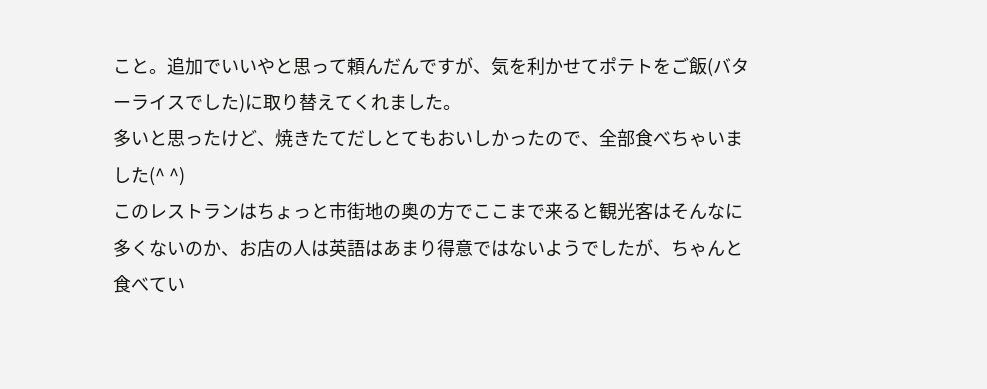こと。追加でいいやと思って頼んだんですが、気を利かせてポテトをご飯(バターライスでした)に取り替えてくれました。
多いと思ったけど、焼きたてだしとてもおいしかったので、全部食べちゃいました(^ ^)
このレストランはちょっと市街地の奥の方でここまで来ると観光客はそんなに多くないのか、お店の人は英語はあまり得意ではないようでしたが、ちゃんと食べてい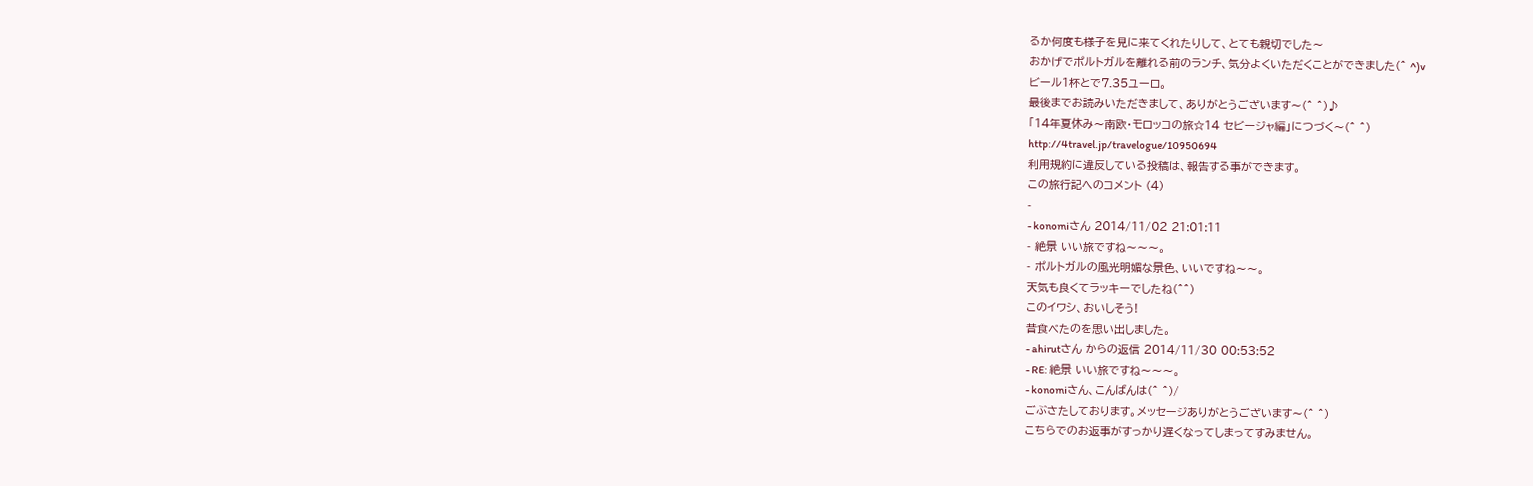るか何度も様子を見に来てくれたりして、とても親切でした〜
おかげでポルトガルを離れる前のランチ、気分よくいただくことができました(^ ^)v
ビール1杯とで7.35ユーロ。
最後までお読みいただきまして、ありがとうございます〜(^ ^)♪
「14年夏休み〜南欧・モロッコの旅☆14 セビージャ編」につづく〜(^ ^)
http://4travel.jp/travelogue/10950694
利用規約に違反している投稿は、報告する事ができます。
この旅行記へのコメント (4)
-
- konomiさん 2014/11/02 21:01:11
- 絶景 いい旅ですね〜〜〜。
- ポルトガルの風光明媚な景色、いいですね〜〜。
天気も良くてラッキーでしたね(^^)
このイワシ、おいしそう!
昔食べたのを思い出しました。
- ahirutさん からの返信 2014/11/30 00:53:52
- RE: 絶景 いい旅ですね〜〜〜。
- konomiさん、こんばんは(^ ^)/
ごぶさたしております。メッセージありがとうございます〜(^ ^)
こちらでのお返事がすっかり遅くなってしまってすみません。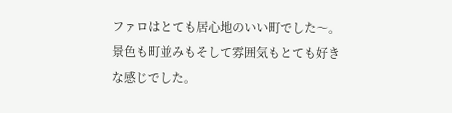ファロはとても居心地のいい町でした〜。景色も町並みもそして雰囲気もとても好きな感じでした。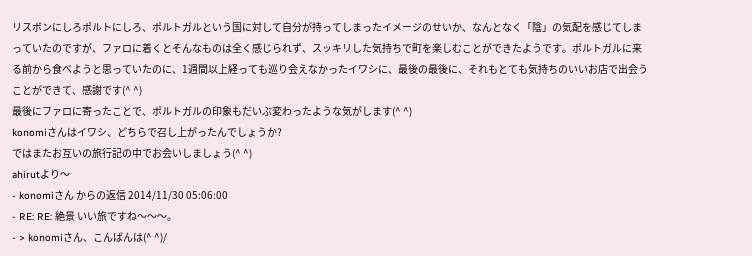リスボンにしろポルトにしろ、ポルトガルという国に対して自分が持ってしまったイメージのせいか、なんとなく「陰」の気配を感じてしまっていたのですが、ファロに着くとそんなものは全く感じられず、スッキリした気持ちで町を楽しむことができたようです。ポルトガルに来る前から食べようと思っていたのに、1週間以上経っても巡り会えなかったイワシに、最後の最後に、それもとても気持ちのいいお店で出会うことができて、感謝です(^ ^)
最後にファロに寄ったことで、ポルトガルの印象もだいぶ変わったような気がします(^ ^)
konomiさんはイワシ、どちらで召し上がったんでしょうか?
ではまたお互いの旅行記の中でお会いしましょう(^ ^)
ahirutより〜
- konomiさん からの返信 2014/11/30 05:06:00
- RE: RE: 絶景 いい旅ですね〜〜〜。
- > konomiさん、こんばんは(^ ^)/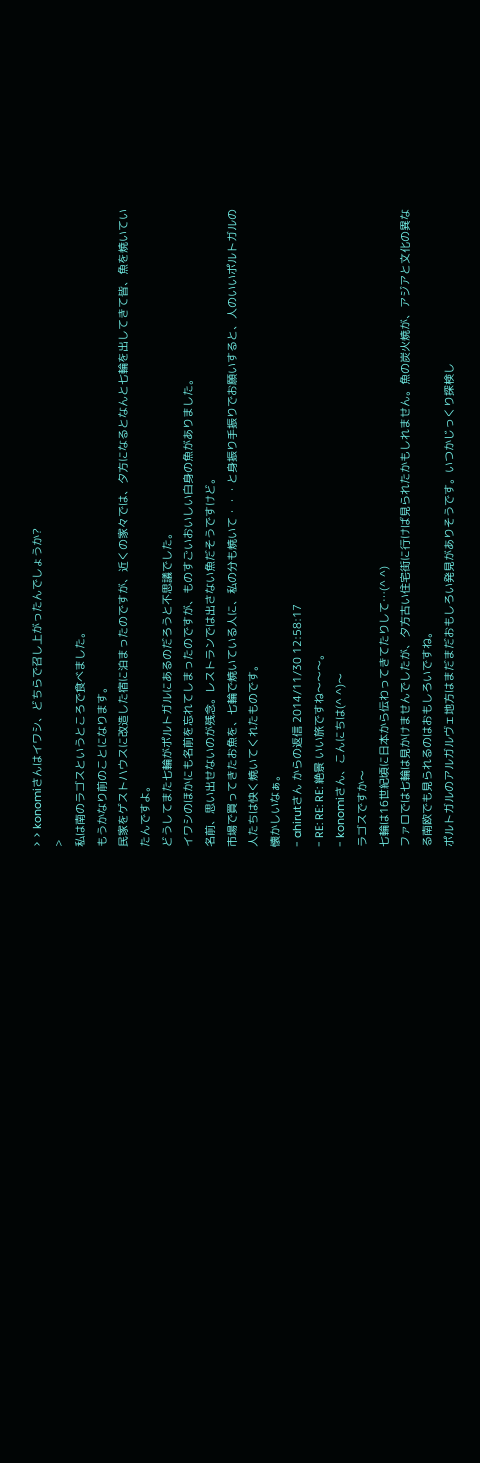> > konomiさんはイワシ、どちらで召し上がったんでしょうか?
>
私は南のラゴスというところで食べました。
もうかなり前のことになります。
民家をゲストハウスに改造した宿に泊まったのですが、近くの家々では、夕方になるとなんと七輪を出してきて皆、魚を焼いていたんですよ。
どうしてまた七輪がポルトガルにあるのだろうと不思議でした。
イワシのほかにも名前を忘れてしまったのですが、ものすごいおいしい白身の魚がありました。
名前、思い出せないのが残念。レストランでは出さない魚だそうですけど。
市場で買ってきたお魚を、七輪で焼いている人に、私の分も焼いて・・・と身振り手振りでお願いすると、人のいいポルトガルの人たちは快く焼いてくれたものです。
懐かしいなぁ。
- ahirutさん からの返信 2014/11/30 12:58:17
- RE: RE: RE: 絶景 いい旅ですね〜〜〜。
- konomiさん、こんにちは(^ ^)〜
ラゴスですか〜
七輪は16世紀頃に日本から伝わってきてたりして…(^ ^)
ファロでは七輪は見かけませんでしたが、夕方古い住宅街に行けば見られたかもしれません。魚の炭火焼が、アジアと文化の異なる南欧でも見られるのはおもしろいですね。
ポルトガルのアルガルヴェ地方はまだまだおもしろい発見がありそうです。いつかじっくり探検し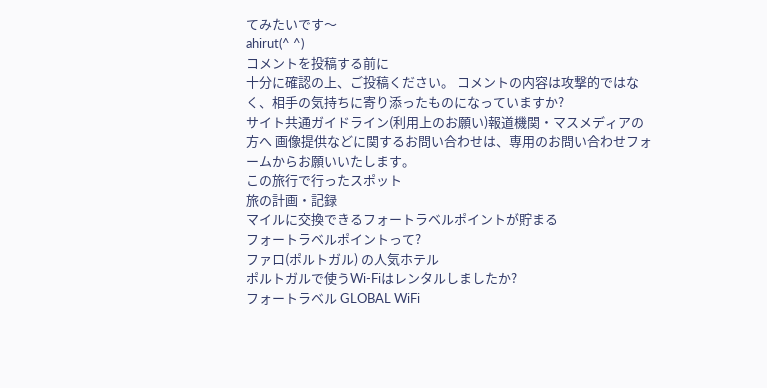てみたいです〜
ahirut(^ ^)
コメントを投稿する前に
十分に確認の上、ご投稿ください。 コメントの内容は攻撃的ではなく、相手の気持ちに寄り添ったものになっていますか?
サイト共通ガイドライン(利用上のお願い)報道機関・マスメディアの方へ 画像提供などに関するお問い合わせは、専用のお問い合わせフォームからお願いいたします。
この旅行で行ったスポット
旅の計画・記録
マイルに交換できるフォートラベルポイントが貯まる
フォートラベルポイントって?
ファロ(ポルトガル) の人気ホテル
ポルトガルで使うWi-Fiはレンタルしましたか?
フォートラベル GLOBAL WiFi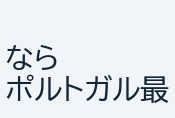なら
ポルトガル最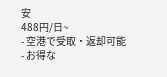安
488円/日~
- 空港で受取・返却可能
- お得な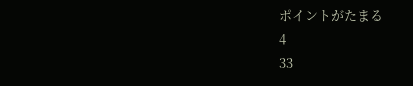ポイントがたまる
4
33